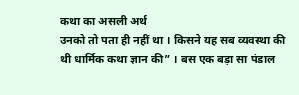कथा का असली अर्थ
उनको तो पता ही नहीं था । किसने यह सब व्यवस्था की थी धार्मिक कथा ज्ञान की” । बस एक बड़ा सा पंडाल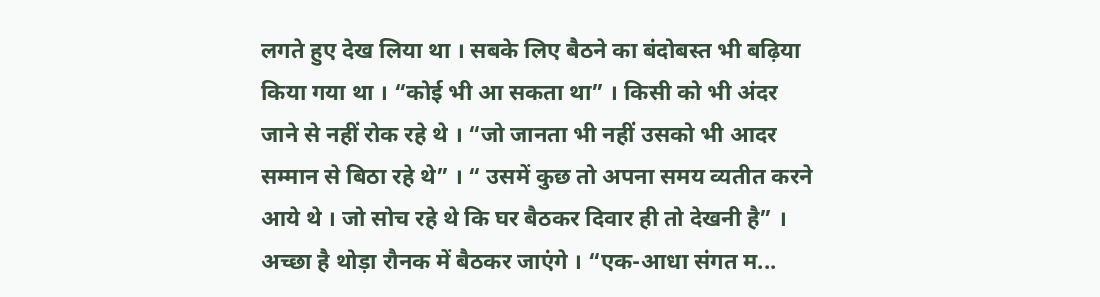लगते हुए देख लिया था । सबके लिए बैठने का बंदोबस्त भी बढ़िया किया गया था । “कोई भी आ सकता था” । किसी को भी अंदर जाने से नहीं रोक रहे थे । “जो जानता भी नहीं उसको भी आदर सम्मान से बिठा रहे थे” । “ उसमें कुछ तो अपना समय व्यतीत करने आये थे । जो सोच रहे थे कि घर बैठकर दिवार ही तो देखनी है” । अच्छा है थोड़ा रौनक में बैठकर जाएंगे । “एक-आधा संगत म...